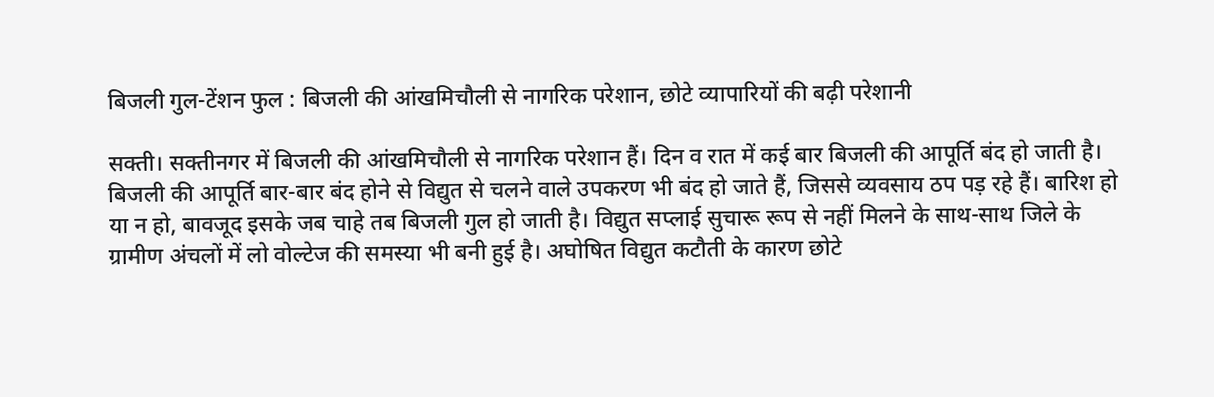बिजली गुल-टेंशन फुल : बिजली की आंखमिचौली से नागरिक परेशान, छोटे व्यापारियों की बढ़ी परेशानी

सक्ती। सक्तीनगर में बिजली की आंखमिचौली से नागरिक परेशान हैं। दिन व रात में कई बार बिजली की आपूर्ति बंद हो जाती है। बिजली की आपूर्ति बार-बार बंद होने से विद्युत से चलने वाले उपकरण भी बंद हो जाते हैं, जिससे व्यवसाय ठप पड़ रहे हैं। बारिश हो या न हो, बावजूद इसके जब चाहे तब बिजली गुल हो जाती है। विद्युत सप्लाई सुचारू रूप से नहीं मिलने के साथ-साथ जिले के ग्रामीण अंचलों में लो वोल्टेज की समस्या भी बनी हुई है। अघोषित विद्युत कटौती के कारण छोटे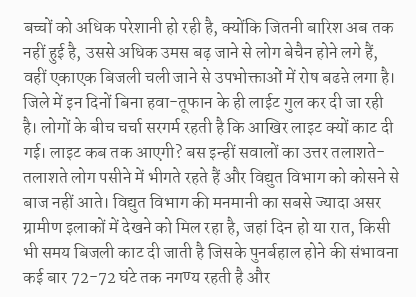बच्चों को अधिक परेशानी हो रही है, क्योंकि जितनी बारिश अब तक नहीं हुई है, उससे अधिक उमस बढ़ जाने से लोग बेचैन होने लगे हैं, वहीं एकाएक बिजली चली जाने से उपभोक्ताओं में रोष बढऩे लगा है।
जिले में इन दिनों बिना हवा-तूफान के ही लाईट गुल कर दी जा रही है। लोगों के बीच चर्चा सरगर्म रहती है कि आखिर लाइट क्यों काट दी गई। लाइट कब तक आएगी? बस इन्हीं सवालों का उत्तर तलाशते-तलाशते लोग पसीने में भीगते रहते हैं और विद्युत विभाग को कोसने से बाज नहीं आते। विद्युत विभाग की मनमानी का सबसे ज्यादा असर ग्रामीण इलाकों में देखने को मिल रहा है, जहां दिन हो या रात, किसी भी समय बिजली काट दी जाती है जिसके पुनर्बहाल होने की संभावना कई बार 72-72 घंटे तक नगण्य रहती है और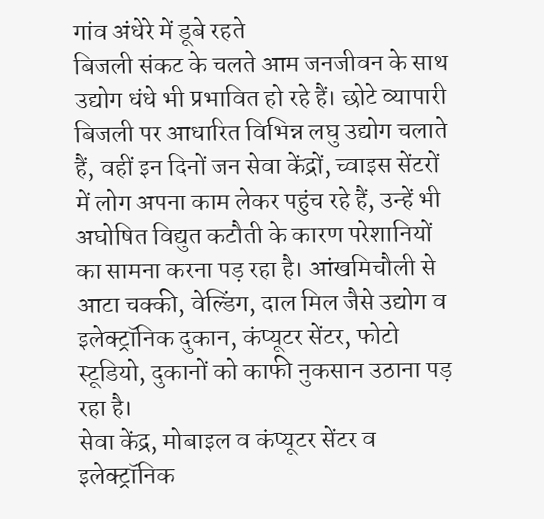गांव अंधेरे में डूबे रहते
बिजली संकट के चलते आम जनजीवन के साथ उद्योग धंधे भी प्रभावित हो रहे हैं। छोटे व्यापारी बिजली पर आधारित विभिन्न लघु उद्योग चलाते हैं, वहीं इन दिनों जन सेवा केंद्रों, च्वाइस सेंटरों में लोग अपना काम लेकर पहुंच रहे हैं, उन्हें भी अघोषित विद्युत कटौती के कारण परेशानियों का सामना करना पड़ रहा है। आंखमिचौली से आटा चक्की, वेल्डिंग, दाल मिल जैसे उद्योग व इलेक्ट्रॉनिक दुकान, कंप्यूटर सेंटर, फोटो स्टूडियो, दुकानों को काफी नुकसान उठाना पड़ रहा है।
सेवा केंद्र, मोबाइल व कंप्यूटर सेंटर व इलेक्ट्रॉनिक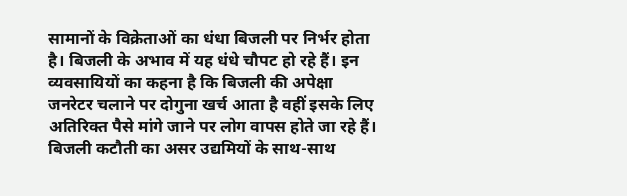सामानों के विक्रेताओं का धंधा बिजली पर निर्भर होता है। बिजली के अभाव में यह धंधे चौपट हो रहे हैं। इन व्यवसायियों का कहना है कि बिजली की अपेक्षा जनरेटर चलाने पर दोगुना खर्च आता है वहीं इसके लिए अतिरिक्त पैसे मांगे जाने पर लोग वापस होते जा रहे हैं। बिजली कटौती का असर उद्यमियों के साथ-साथ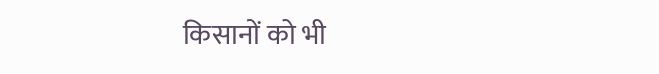किसानों को भी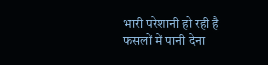भारी परेशानी हो रही है फसलों में पानी देना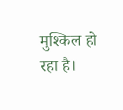मुश्किल हो रहा है।